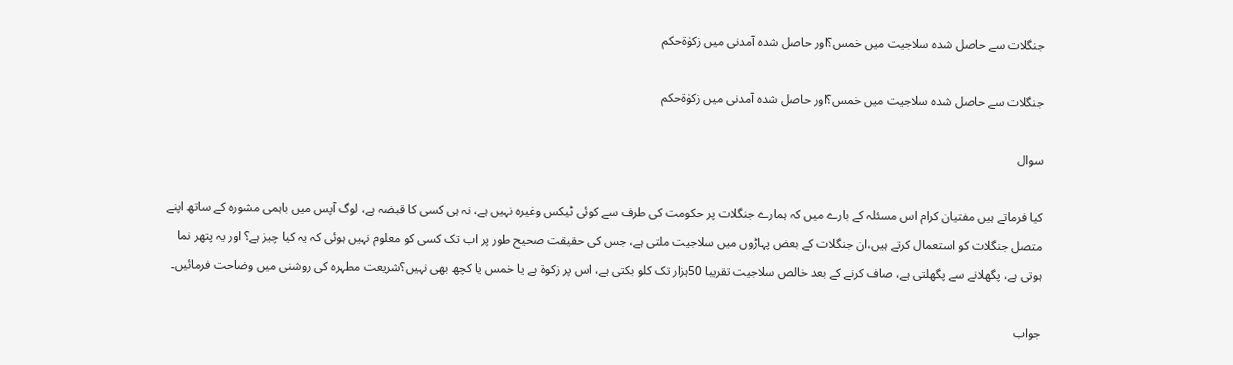جنگلات سے حاصل شدہ سلاجیت میں خمس؟اور حاصل شدہ آمدنی میں زکوٰۃحکم

جنگلات سے حاصل شدہ سلاجیت میں خمس؟اور حاصل شدہ آمدنی میں زکوٰۃحکم

سوال

کیا فرماتے ہیں مفتیان کرام اس مسئلہ کے بارے میں کہ ہمارے جنگلات پر حکومت کی طرف سے کوئی ٹیکس وغیرہ نہیں ہے، نہ ہی کسی کا قبضہ ہے، لوگ آپس میں باہمی مشورہ کے ساتھ اپنے متصل جنگلات کو استعمال کرتے ہیں،ان جنگلات کے بعض پہاڑوں میں سلاجیت ملتی ہے، جس کی حقیقت صحیح طور پر اب تک کسی کو معلوم نہیں ہوئی کہ یہ کیا چیز ہے؟ اور یہ پتھر نما ہوتی ہے، پگھلانے سے پگھلتی ہے، صاف کرنے کے بعد خالص سلاجیت تقریبا 50ہزار تک کلو بکتی ہے، اس پر زکوۃ ہے یا خمس یا کچھ بھی نہیں؟شریعت مطہرہ کی روشنی میں وضاحت فرمائیں۔

جواب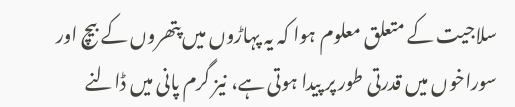سلاجیت کے متعلق معلوم ہوا کہ یہ پہاڑوں میں پتھروں کے بیچ اور سوراخوں میں قدرتی طور پر پیدا ہوتی ہے، نیز گرم پانی میں ڈالنے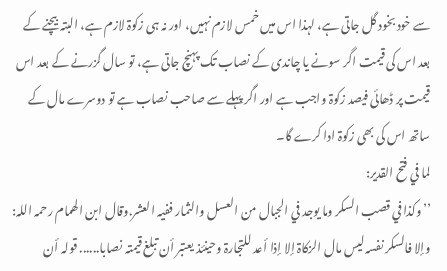سے خود بخود گل جاتی ہے، لہذا اس میں خمس لازم نہیں، اور نہ ہی زکوۃ لازم ہے، البتہ بیچنے کے بعد اس کی قیمت اگر سونے یا چاندی کے نصاب تک پہنچ جاتی ہے، تو سال گزرنے کے بعد اس قیمت پر ڈھائی فیصد زکوۃ واجب ہے اور اگر پہلے سے صاحب نصاب ہے تو دوسرے مال کے ساتھ اس کی بھی زکوۃ ادا کرے گا۔
لما في فتح القدیر:
’’وکذا في قصب السکر وما یوجد في الجبال من العسل والثمار ففیہ العشر.وقال ابن الھمام رحمہ اللہ: وإلا فالسکر نفسہ لیس مال الزکاۃ إلا إذا أعد للتجارۃ وحینئذ یعتبر أن تبلغ قیمتہ نصابا...... قولہ أن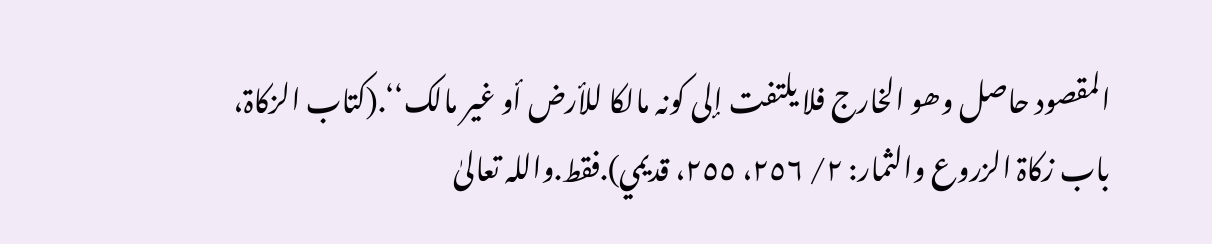المقصود حاصل وھو الخارج فلا یلتفت إلی کونہ مالکا للأرض أو غیر مالک‘‘.(کتاب الزکاۃ، باب زکاۃ الزروع والثمار: ٢/ ٢٥٦، ٢٥٥، قدیمي).فقط.واللہ تعالیٰ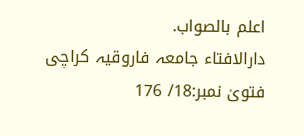اعلم بالصواب.
دارالافتاء جامعہ فاروقیہ کراچی
فتویٰ نمبر:18/ 176